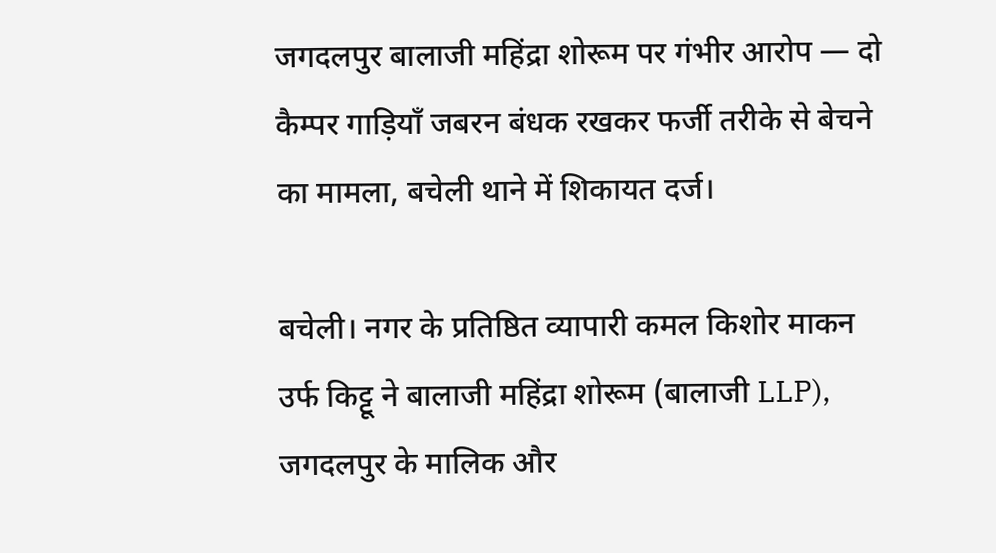जगदलपुर बालाजी महिंद्रा शोरूम पर गंभीर आरोप — दो कैम्पर गाड़ियाँ जबरन बंधक रखकर फर्जी तरीके से बेचने का मामला, बचेली थाने में शिकायत दर्ज।

बचेली। नगर के प्रतिष्ठित व्यापारी कमल किशोर माकन उर्फ किट्टू ने बालाजी महिंद्रा शोरूम (बालाजी LLP), जगदलपुर के मालिक और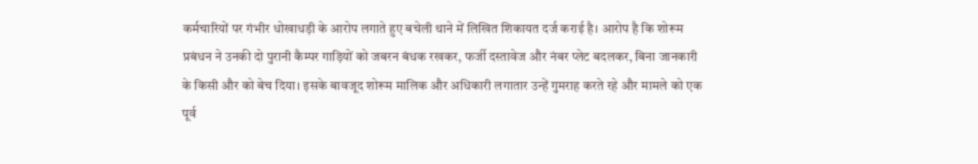कर्मचारियों पर गंभीर धोखाधड़ी के आरोप लगाते हुए बचेली थाने में लिखित शिकायत दर्ज कराई है। आरोप है कि शोरूम प्रबंधन ने उनकी दो पुरानी कैम्पर गाड़ियों को जबरन बंधक रखकर, फर्जी दस्तावेज और नंबर प्लेट बदलकर, बिना जानकारी के किसी और को बेच दिया। इसके बावजूद शोरूम मालिक और अधिकारी लगातार उन्हें गुमराह करते रहे और मामले को एक पूर्व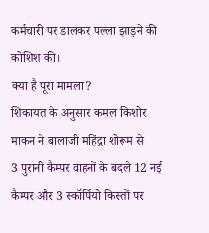कर्मचारी पर डालकर पल्ला झाड़ने की कोशिश की।
क्या है पूरा मामला?
शिकायत के अनुसार कमल किशोर माकन ने बालाजी महिंद्रा शोरूम से
3 पुरानी कैम्पर वाहनों के बदले 12 नई कैम्पर और 3 स्कॉर्पियो किस्तों पर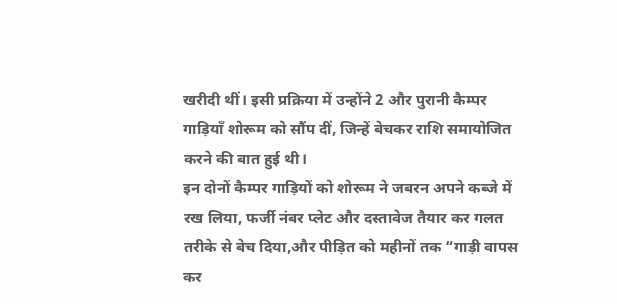खरीदी थीं। इसी प्रक्रिया में उन्होंने 2 और पुरानी कैम्पर गाड़ियाँ शोरूम को सौंप दीं, जिन्हें बेचकर राशि समायोजित करने की बात हुई थी।
इन दोनों कैम्पर गाड़ियों को शोरूम ने जबरन अपने कब्जे में रख लिया, फर्जी नंबर प्लेट और दस्तावेज तैयार कर गलत तरीके से बेच दिया,और पीड़ित को महीनों तक “गाड़ी वापस कर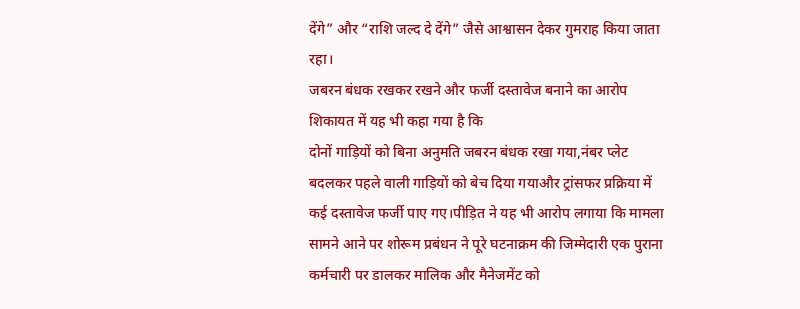देंगे” और “राशि जल्द दे देंगे” जैसे आश्वासन देकर गुमराह किया जाता रहा।
जबरन बंधक रखकर रखने और फर्जी दस्तावेज बनाने का आरोप
शिकायत में यह भी कहा गया है कि
दोनों गाड़ियों को बिना अनुमति जबरन बंधक रखा गया,नंबर प्लेट बदलकर पहले वाली गाड़ियों को बेच दिया गयाऔर ट्रांसफर प्रक्रिया में कई दस्तावेज फर्जी पाए गए।पीड़ित ने यह भी आरोप लगाया कि मामला सामने आने पर शोरूम प्रबंधन ने पूरे घटनाक्रम की जिम्मेदारी एक पुराना कर्मचारी पर डालकर मालिक और मैनेजमेंट को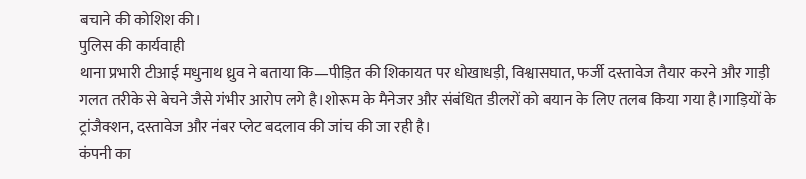बचाने की कोशिश की।
पुलिस की कार्यवाही
थाना प्रभारी टीआई मधुनाथ ध्रुव ने बताया कि—पीड़ित की शिकायत पर धोखाधड़ी, विश्वासघात, फर्जी दस्तावेज तैयार करने और गाड़ी गलत तरीके से बेचने जैसे गंभीर आरोप लगे है।शोरूम के मैनेजर और संबंधित डीलरों को बयान के लिए तलब किया गया है।गाड़ियों के ट्रांजैक्शन, दस्तावेज और नंबर प्लेट बदलाव की जांच की जा रही है।
कंपनी का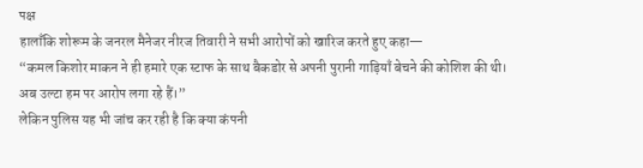पक्ष
हालाँकि शोरूम के जनरल मैनेजर नीरज तिवारी ने सभी आरोपों को खारिज करते हुए कहा—
“कमल किशोर माकन ने ही हमारे एक स्टाफ के साथ बैकडोर से अपनी पुरानी गाड़ियाँ बेचने की कोशिश की थी। अब उल्टा हम पर आरोप लगा रहे हैं।”
लेकिन पुलिस यह भी जांच कर रही है कि क्या कंपनी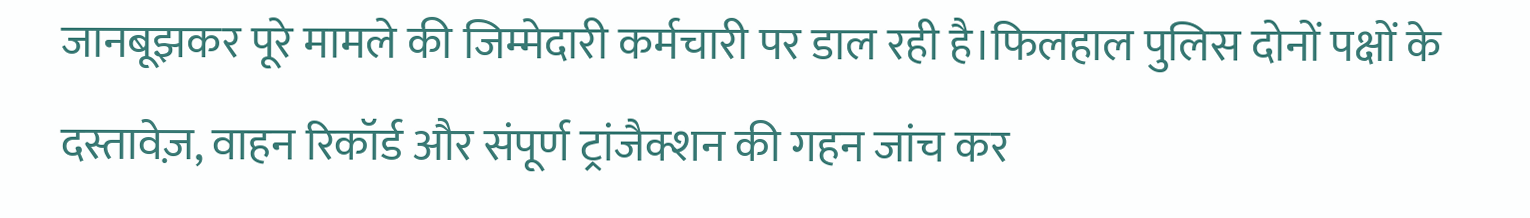जानबूझकर पूरे मामले की जिम्मेदारी कर्मचारी पर डाल रही है।फिलहाल पुलिस दोनों पक्षों के दस्तावेज़, वाहन रिकॉर्ड और संपूर्ण ट्रांजैक्शन की गहन जांच कर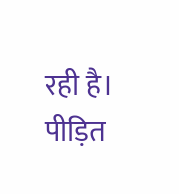रही है।
पीड़ित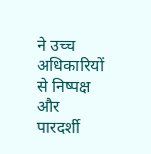ने उच्च अधिकारियों से निष्पक्ष और पारदर्शी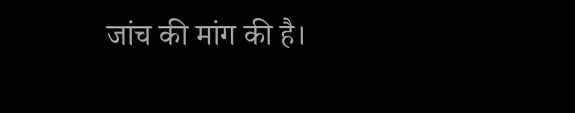जांच की मांग की है।